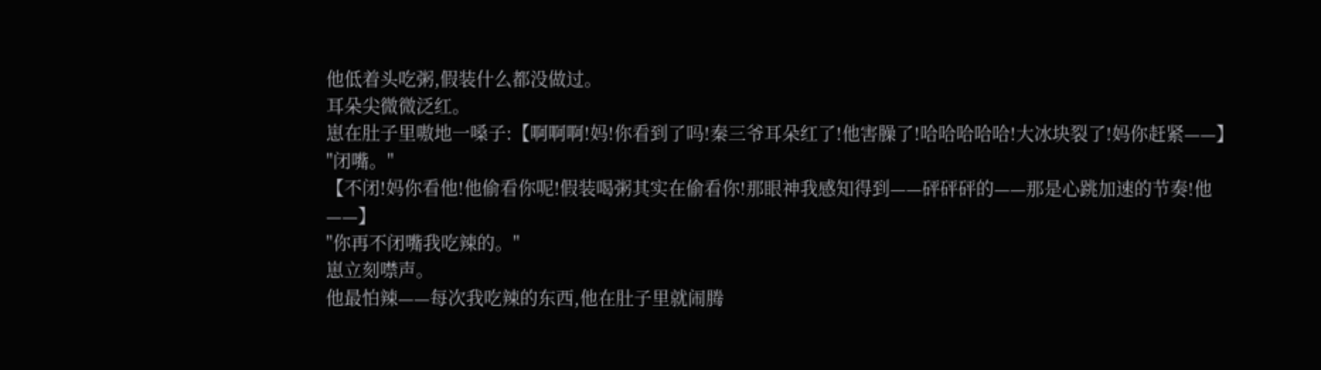他低着头吃粥,假装什么都没做过。
耳朵尖微微泛红。
崽在肚子里嗷地一嗓子:【啊啊啊!妈!你看到了吗!秦三爷耳朵红了!他害臊了!哈哈哈哈哈!大冰块裂了!妈你赶紧——】
"闭嘴。"
【不闭!妈你看他!他偷看你呢!假装喝粥其实在偷看你!那眼神我感知得到——砰砰砰的——那是心跳加速的节奏!他——】
"你再不闭嘴我吃辣的。"
崽立刻噤声。
他最怕辣——每次我吃辣的东西,他在肚子里就闹腾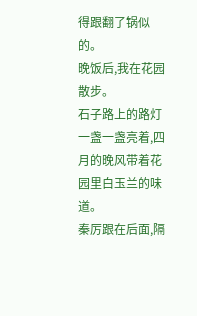得跟翻了锅似的。
晚饭后,我在花园散步。
石子路上的路灯一盏一盏亮着,四月的晚风带着花园里白玉兰的味道。
秦厉跟在后面,隔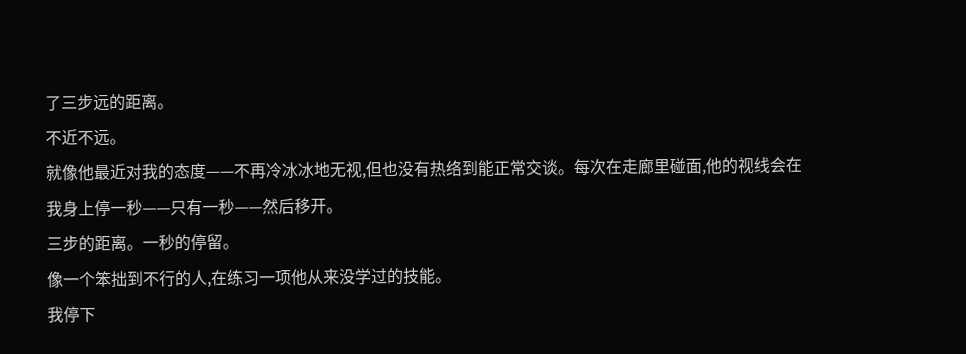了三步远的距离。
不近不远。
就像他最近对我的态度——不再冷冰冰地无视,但也没有热络到能正常交谈。每次在走廊里碰面,他的视线会在我身上停一秒——只有一秒——然后移开。
三步的距离。一秒的停留。
像一个笨拙到不行的人,在练习一项他从来没学过的技能。
我停下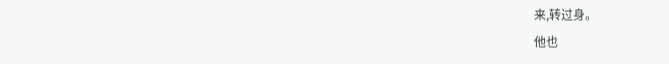来,转过身。
他也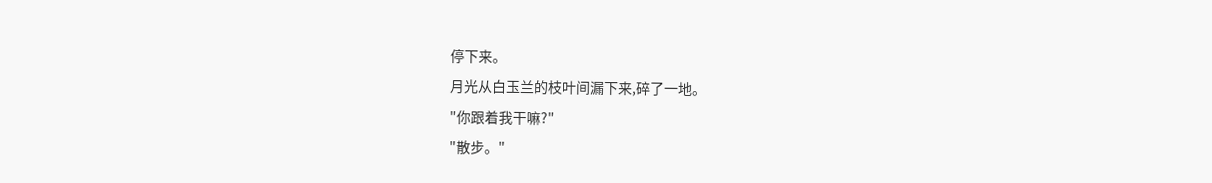停下来。
月光从白玉兰的枝叶间漏下来,碎了一地。
"你跟着我干嘛?"
"散步。"